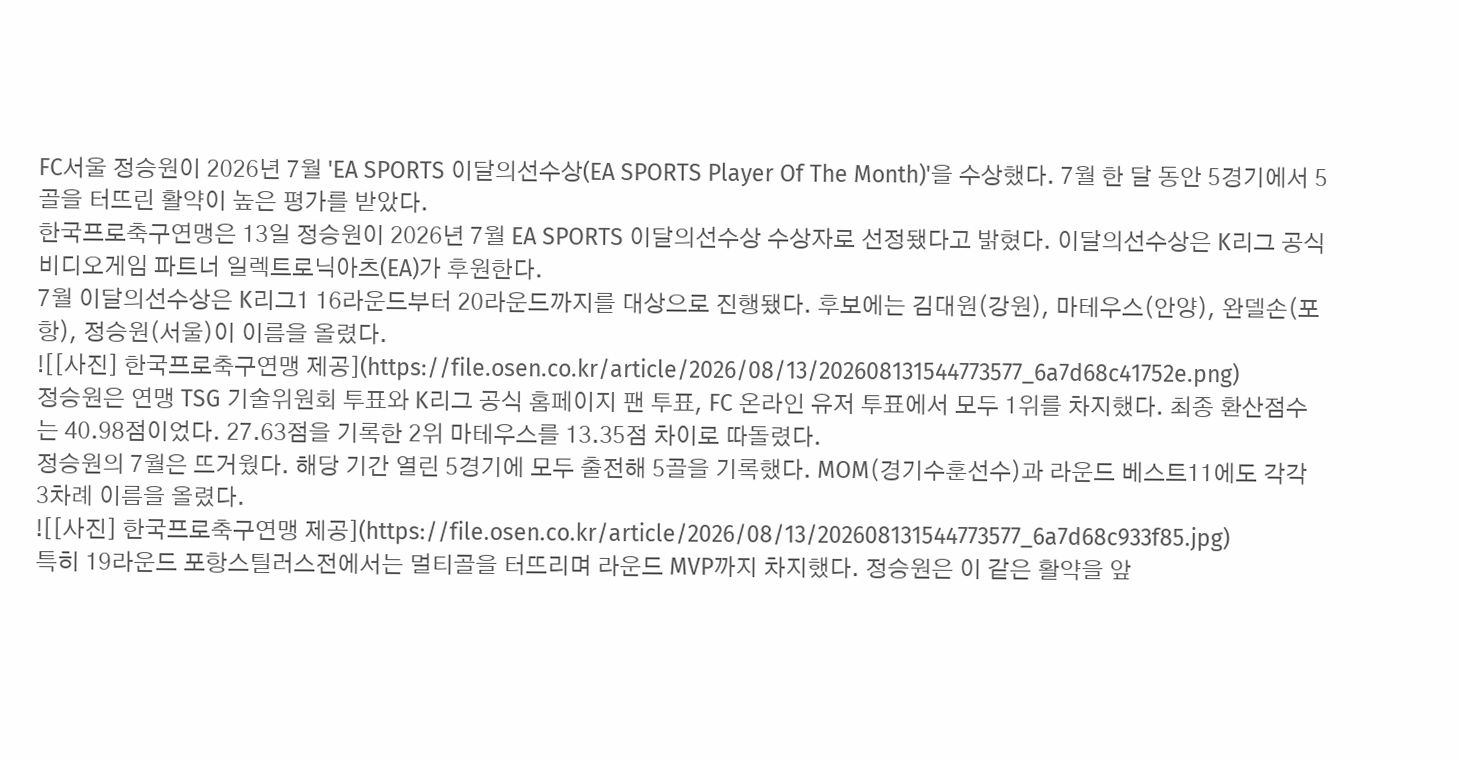FC서울 정승원이 2026년 7월 'EA SPORTS 이달의선수상(EA SPORTS Player Of The Month)'을 수상했다. 7월 한 달 동안 5경기에서 5골을 터뜨린 활약이 높은 평가를 받았다.
한국프로축구연맹은 13일 정승원이 2026년 7월 EA SPORTS 이달의선수상 수상자로 선정됐다고 밝혔다. 이달의선수상은 K리그 공식 비디오게임 파트너 일렉트로닉아츠(EA)가 후원한다.
7월 이달의선수상은 K리그1 16라운드부터 20라운드까지를 대상으로 진행됐다. 후보에는 김대원(강원), 마테우스(안양), 완델손(포항), 정승원(서울)이 이름을 올렸다.
![[사진] 한국프로축구연맹 제공](https://file.osen.co.kr/article/2026/08/13/202608131544773577_6a7d68c41752e.png)
정승원은 연맹 TSG 기술위원회 투표와 K리그 공식 홈페이지 팬 투표, FC 온라인 유저 투표에서 모두 1위를 차지했다. 최종 환산점수는 40.98점이었다. 27.63점을 기록한 2위 마테우스를 13.35점 차이로 따돌렸다.
정승원의 7월은 뜨거웠다. 해당 기간 열린 5경기에 모두 출전해 5골을 기록했다. MOM(경기수훈선수)과 라운드 베스트11에도 각각 3차례 이름을 올렸다.
![[사진] 한국프로축구연맹 제공](https://file.osen.co.kr/article/2026/08/13/202608131544773577_6a7d68c933f85.jpg)
특히 19라운드 포항스틸러스전에서는 멀티골을 터뜨리며 라운드 MVP까지 차지했다. 정승원은 이 같은 활약을 앞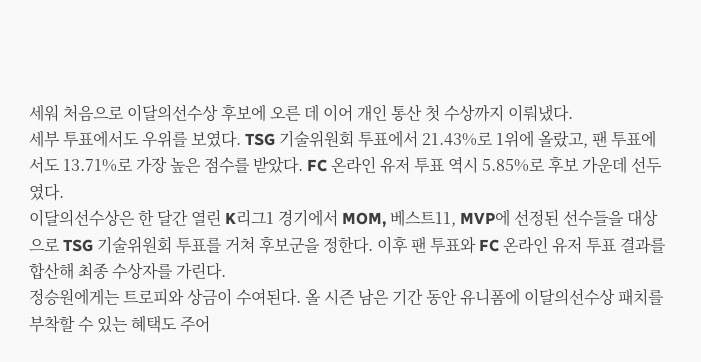세워 처음으로 이달의선수상 후보에 오른 데 이어 개인 통산 첫 수상까지 이뤄냈다.
세부 투표에서도 우위를 보였다. TSG 기술위원회 투표에서 21.43%로 1위에 올랐고, 팬 투표에서도 13.71%로 가장 높은 점수를 받았다. FC 온라인 유저 투표 역시 5.85%로 후보 가운데 선두였다.
이달의선수상은 한 달간 열린 K리그1 경기에서 MOM, 베스트11, MVP에 선정된 선수들을 대상으로 TSG 기술위원회 투표를 거쳐 후보군을 정한다. 이후 팬 투표와 FC 온라인 유저 투표 결과를 합산해 최종 수상자를 가린다.
정승원에게는 트로피와 상금이 수여된다. 올 시즌 남은 기간 동안 유니폼에 이달의선수상 패치를 부착할 수 있는 혜택도 주어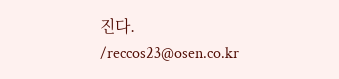진다. /reccos23@osen.co.kr